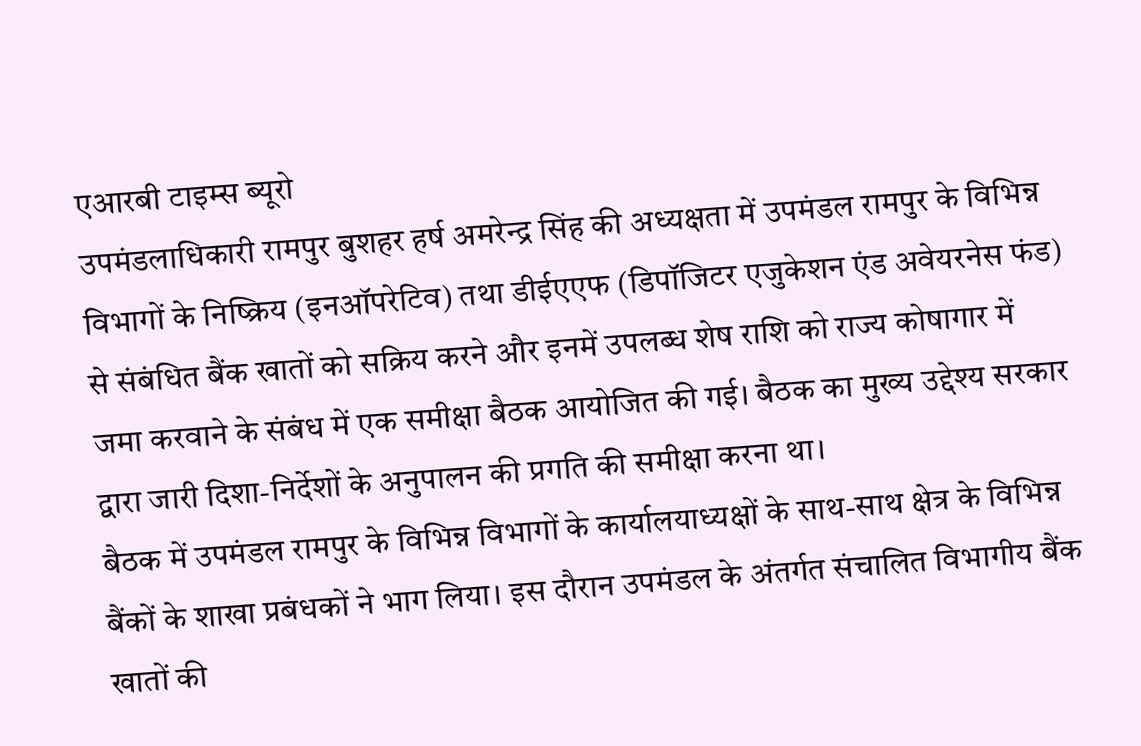एआरबी टाइम्स ब्यूरो
उपमंडलाधिकारी रामपुर बुशहर हर्ष अमरेन्द्र सिंह की अध्यक्षता में उपमंडल रामपुर के विभिन्न विभागों के निष्क्रिय (इनऑपरेटिव) तथा डीईएएफ (डिपॉजिटर एजुकेशन एंड अवेयरनेस फंड) से संबंधित बैंक खातों को सक्रिय करने और इनमें उपलब्ध शेष राशि को राज्य कोषागार में जमा करवाने के संबंध में एक समीक्षा बैठक आयोजित की गई। बैठक का मुख्य उद्देश्य सरकार द्वारा जारी दिशा-निर्देशों के अनुपालन की प्रगति की समीक्षा करना था।
बैठक में उपमंडल रामपुर के विभिन्न विभागों के कार्यालयाध्यक्षों के साथ-साथ क्षेत्र के विभिन्न बैंकों के शाखा प्रबंधकों ने भाग लिया। इस दौरान उपमंडल के अंतर्गत संचालित विभागीय बैंक खातों की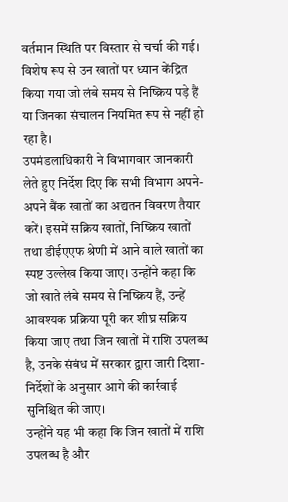वर्तमान स्थिति पर विस्तार से चर्चा की गई। विशेष रूप से उन खातों पर ध्यान केंद्रित किया गया जो लंबे समय से निष्क्रिय पड़े हैं या जिनका संचालन नियमित रूप से नहीं हो रहा है।
उपमंडलाधिकारी ने विभागवार जानकारी लेते हुए निर्देश दिए कि सभी विभाग अपने-अपने बैंक खातों का अद्यतन विवरण तैयार करें। इसमें सक्रिय खातों, निष्क्रिय खातों तथा डीईएएफ श्रेणी में आने वाले खातों का स्पष्ट उल्लेख किया जाए। उन्होंने कहा कि जो खाते लंबे समय से निष्क्रिय हैं, उन्हें आवश्यक प्रक्रिया पूरी कर शीघ्र सक्रिय किया जाए तथा जिन खातों में राशि उपलब्ध है, उनके संबंध में सरकार द्वारा जारी दिशा-निर्देशों के अनुसार आगे की कार्रवाई सुनिश्चित की जाए।
उन्होंने यह भी कहा कि जिन खातों में राशि उपलब्ध है और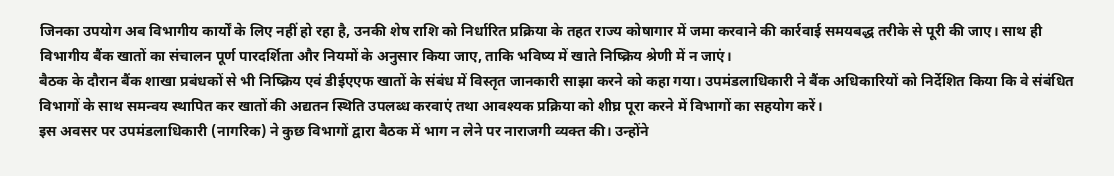जिनका उपयोग अब विभागीय कार्यों के लिए नहीं हो रहा है, उनकी शेष राशि को निर्धारित प्रक्रिया के तहत राज्य कोषागार में जमा करवाने की कार्रवाई समयबद्ध तरीके से पूरी की जाए। साथ ही विभागीय बैंक खातों का संचालन पूर्ण पारदर्शिता और नियमों के अनुसार किया जाए, ताकि भविष्य में खाते निष्क्रिय श्रेणी में न जाएं।
बैठक के दौरान बैंक शाखा प्रबंधकों से भी निष्क्रिय एवं डीईएएफ खातों के संबंध में विस्तृत जानकारी साझा करने को कहा गया। उपमंडलाधिकारी ने बैंक अधिकारियों को निर्देशित किया कि वे संबंधित विभागों के साथ समन्वय स्थापित कर खातों की अद्यतन स्थिति उपलब्ध करवाएं तथा आवश्यक प्रक्रिया को शीघ्र पूरा करने में विभागों का सहयोग करें।
इस अवसर पर उपमंडलाधिकारी (नागरिक) ने कुछ विभागों द्वारा बैठक में भाग न लेने पर नाराजगी व्यक्त की। उन्होंने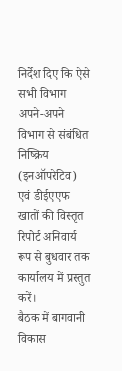निर्देश दिए कि ऐसे सभी विभाग अपने-अपने विभाग से संबंधित निष्क्रिय (इनऑपरेटिव) एवं डीईएएफ खातों की विस्तृत रिपोर्ट अनिवार्य रूप से बुधवार तक कार्यालय में प्रस्तुत करें।
बैठक में बागवानी विकास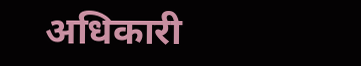अधिकारी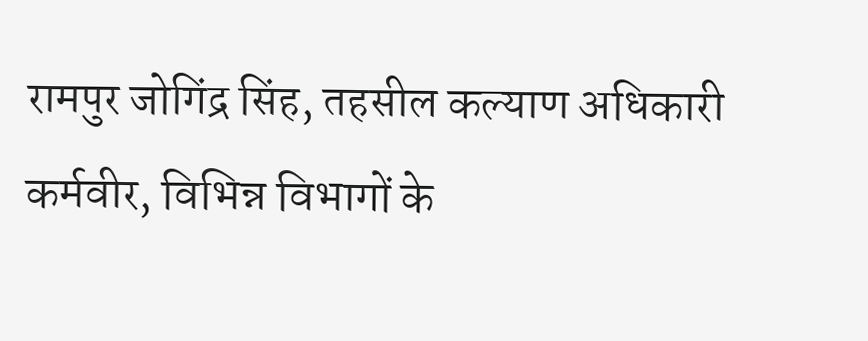रामपुर जोगिंद्र सिंह, तहसील कल्याण अधिकारी कर्मवीर, विभिन्न विभागों के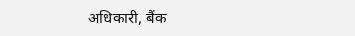अधिकारी, बैंक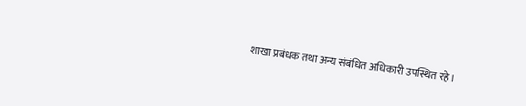शाखा प्रबंधक तथा अन्य संबंधित अधिकारी उपस्थित रहे।